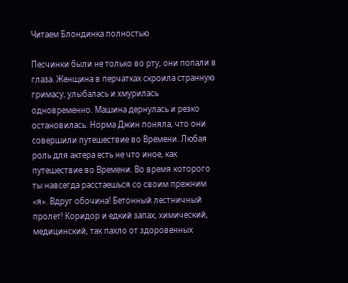Читаем Блондинка полностью

Песчинки были не только во рту, они попали в глаза. Женщина в перчатках скроила странную гримасу, улыбалась и хмурилась одновременно. Машина дернулась и резко остановилась. Норма Джин поняла, что они совершили путешествие во Времени. Любая роль для актера есть не что иное, как путешествие во Времени. Во время которого ты навсегда расстаешься со своим прежним «я». Вдруг обочина! Бетонный лестничный пролет! Коридор и едкий запах, химический, медицинский, так пахло от здоровенных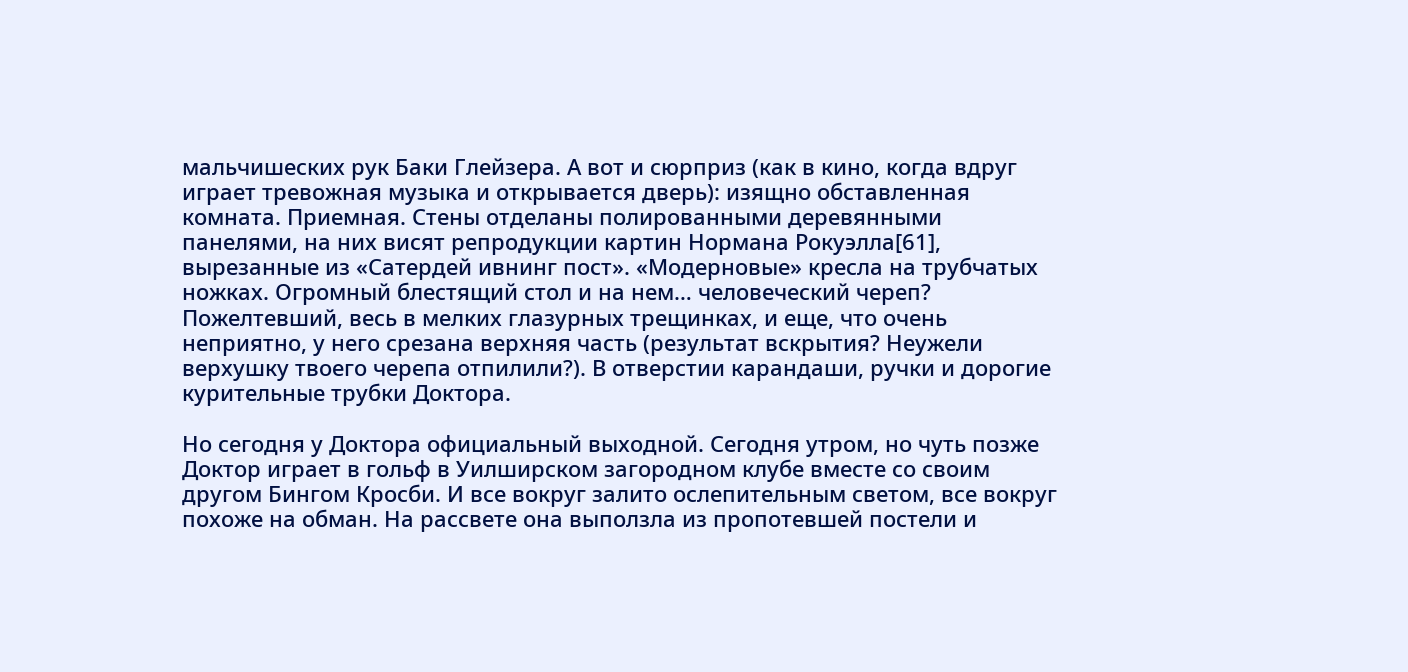мальчишеских рук Баки Глейзера. А вот и сюрприз (как в кино, когда вдруг играет тревожная музыка и открывается дверь): изящно обставленная комната. Приемная. Стены отделаны полированными деревянными панелями, на них висят репродукции картин Нормана Рокуэлла[61], вырезанные из «Сатердей ивнинг пост». «Модерновые» кресла на трубчатых ножках. Огромный блестящий стол и на нем… человеческий череп? Пожелтевший, весь в мелких глазурных трещинках, и еще, что очень неприятно, у него срезана верхняя часть (результат вскрытия? Неужели верхушку твоего черепа отпилили?). В отверстии карандаши, ручки и дорогие курительные трубки Доктора.

Но сегодня у Доктора официальный выходной. Сегодня утром, но чуть позже Доктор играет в гольф в Уилширском загородном клубе вместе со своим другом Бингом Кросби. И все вокруг залито ослепительным светом, все вокруг похоже на обман. На рассвете она выползла из пропотевшей постели и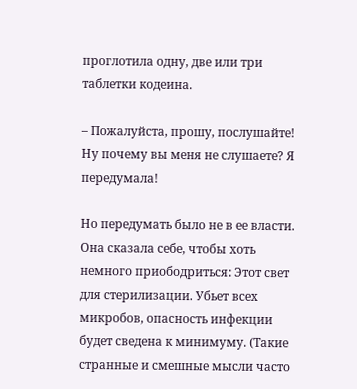проглотила одну, две или три таблетки кодеина.

– Пожалуйста, прошу, послушайте! Ну почему вы меня не слушаете? Я передумала!

Но передумать было не в ее власти. Она сказала себе, чтобы хоть немного приободриться: Этот свет для стерилизации. Убьет всех микробов, опасность инфекции будет сведена к минимуму. (Такие странные и смешные мысли часто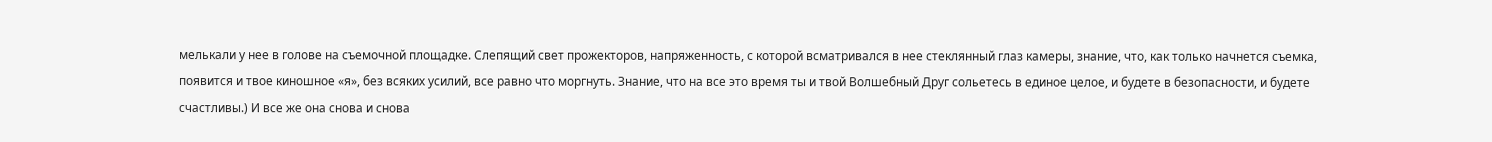мелькали у нее в голове на съемочной площадке. Слепящий свет прожекторов, напряженность, с которой всматривался в нее стеклянный глаз камеры, знание, что, как только начнется съемка, появится и твое киношное «я», без всяких усилий, все равно что моргнуть. Знание, что на все это время ты и твой Волшебный Друг сольетесь в единое целое, и будете в безопасности, и будете счастливы.) И все же она снова и снова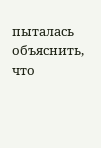пыталась объяснить, что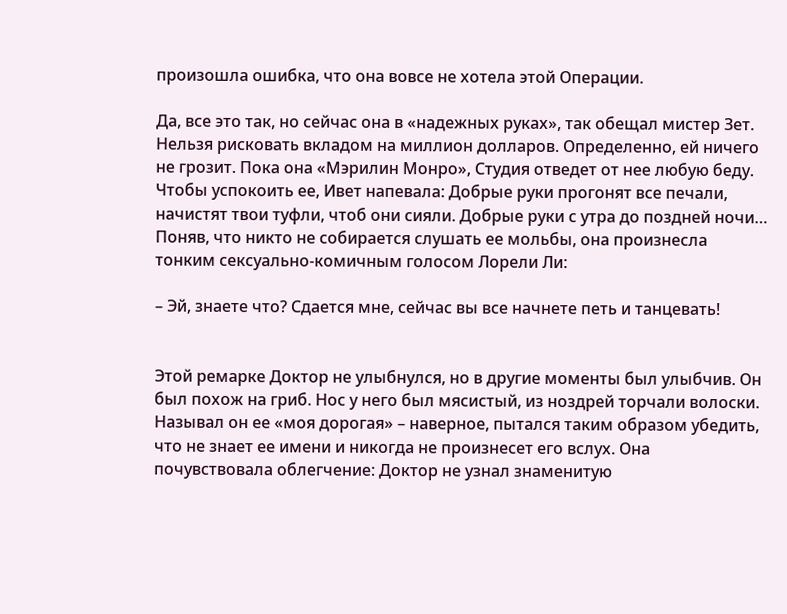произошла ошибка, что она вовсе не хотела этой Операции.

Да, все это так, но сейчас она в «надежных руках», так обещал мистер Зет. Нельзя рисковать вкладом на миллион долларов. Определенно, ей ничего не грозит. Пока она «Мэрилин Монро», Студия отведет от нее любую беду. Чтобы успокоить ее, Ивет напевала: Добрые руки прогонят все печали, начистят твои туфли, чтоб они сияли. Добрые руки с утра до поздней ночи… Поняв, что никто не собирается слушать ее мольбы, она произнесла тонким сексуально-комичным голосом Лорели Ли:

– Эй, знаете что? Сдается мне, сейчас вы все начнете петь и танцевать!


Этой ремарке Доктор не улыбнулся, но в другие моменты был улыбчив. Он был похож на гриб. Нос у него был мясистый, из ноздрей торчали волоски. Называл он ее «моя дорогая» – наверное, пытался таким образом убедить, что не знает ее имени и никогда не произнесет его вслух. Она почувствовала облегчение: Доктор не узнал знаменитую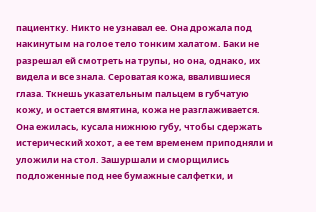пациентку. Никто не узнавал ее. Она дрожала под накинутым на голое тело тонким халатом. Баки не разрешал ей смотреть на трупы, но она, однако, их видела и все знала. Сероватая кожа, ввалившиеся глаза. Ткнешь указательным пальцем в губчатую кожу, и остается вмятина, кожа не разглаживается. Она ежилась, кусала нижнюю губу, чтобы сдержать истерический хохот, а ее тем временем приподняли и уложили на стол. Зашуршали и сморщились подложенные под нее бумажные салфетки, и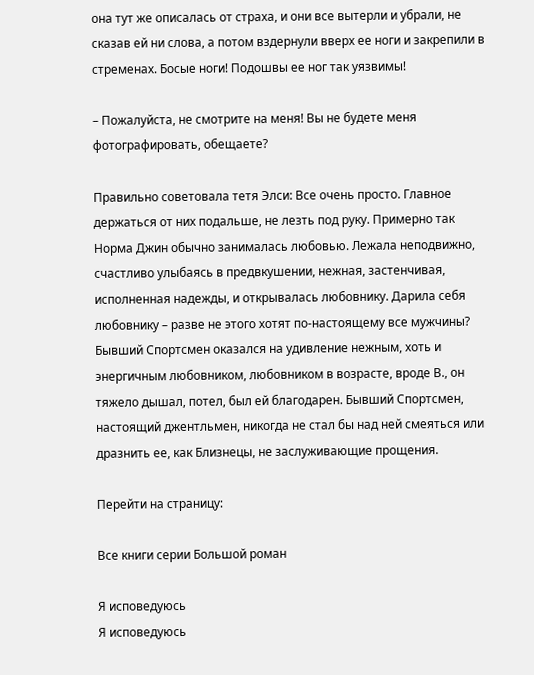она тут же описалась от страха, и они все вытерли и убрали, не сказав ей ни слова, а потом вздернули вверх ее ноги и закрепили в стременах. Босые ноги! Подошвы ее ног так уязвимы!

– Пожалуйста, не смотрите на меня! Вы не будете меня фотографировать, обещаете?

Правильно советовала тетя Элси: Все очень просто. Главное держаться от них подальше, не лезть под руку. Примерно так Норма Джин обычно занималась любовью. Лежала неподвижно, счастливо улыбаясь в предвкушении, нежная, застенчивая, исполненная надежды, и открывалась любовнику. Дарила себя любовнику – разве не этого хотят по-настоящему все мужчины? Бывший Спортсмен оказался на удивление нежным, хоть и энергичным любовником, любовником в возрасте, вроде В., он тяжело дышал, потел, был ей благодарен. Бывший Спортсмен, настоящий джентльмен, никогда не стал бы над ней смеяться или дразнить ее, как Близнецы, не заслуживающие прощения.

Перейти на страницу:

Все книги серии Большой роман

Я исповедуюсь
Я исповедуюсь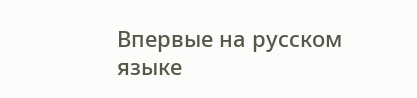Впервые на русском языке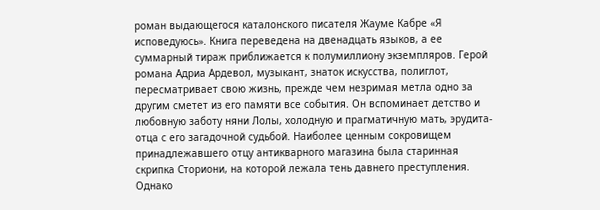роман выдающегося каталонского писателя Жауме Кабре «Я исповедуюсь». Книга переведена на двенадцать языков, а ее суммарный тираж приближается к полумиллиону экземпляров. Герой романа Адриа Ардевол, музыкант, знаток искусства, полиглот, пересматривает свою жизнь, прежде чем незримая метла одно за другим сметет из его памяти все события. Он вспоминает детство и любовную заботу няни Лолы, холодную и прагматичную мать, эрудита-отца с его загадочной судьбой. Наиболее ценным сокровищем принадлежавшего отцу антикварного магазина была старинная скрипка Сториони, на которой лежала тень давнего преступления. Однако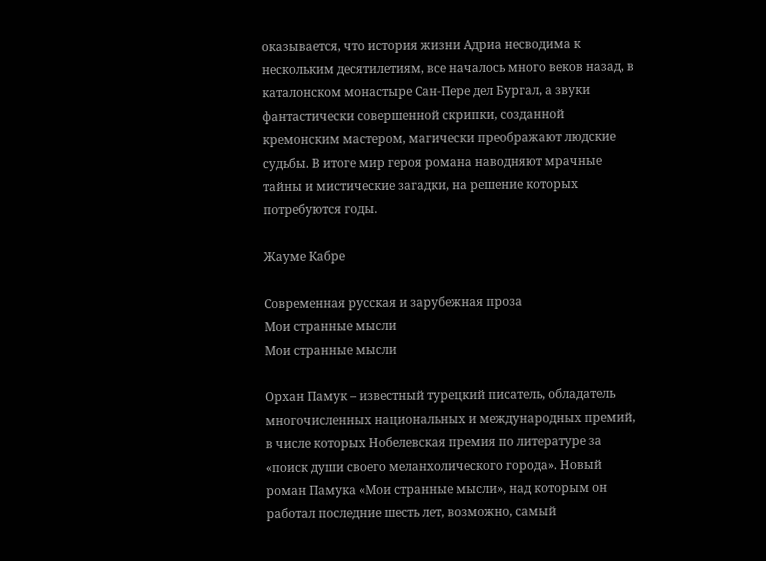оказывается, что история жизни Адриа несводима к нескольким десятилетиям, все началось много веков назад, в каталонском монастыре Сан-Пере дел Бургал, а звуки фантастически совершенной скрипки, созданной кремонским мастером, магически преображают людские судьбы. В итоге мир героя романа наводняют мрачные тайны и мистические загадки, на решение которых потребуются годы.

Жауме Кабре

Современная русская и зарубежная проза
Мои странные мысли
Мои странные мысли

Орхан Памук – известный турецкий писатель, обладатель многочисленных национальных и международных премий, в числе которых Нобелевская премия по литературе за «поиск души своего меланхолического города». Новый роман Памука «Мои странные мысли», над которым он работал последние шесть лет, возможно, самый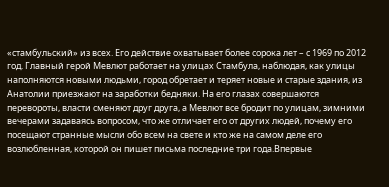«стамбульский» из всех. Его действие охватывает более сорока лет – с 1969 по 2012 год. Главный герой Мевлют работает на улицах Стамбула, наблюдая, как улицы наполняются новыми людьми, город обретает и теряет новые и старые здания, из Анатолии приезжают на заработки бедняки. На его глазах совершаются перевороты, власти сменяют друг друга, а Мевлют все бродит по улицам, зимними вечерами задаваясь вопросом, что же отличает его от других людей, почему его посещают странные мысли обо всем на свете и кто же на самом деле его возлюбленная, которой он пишет письма последние три года.Впервые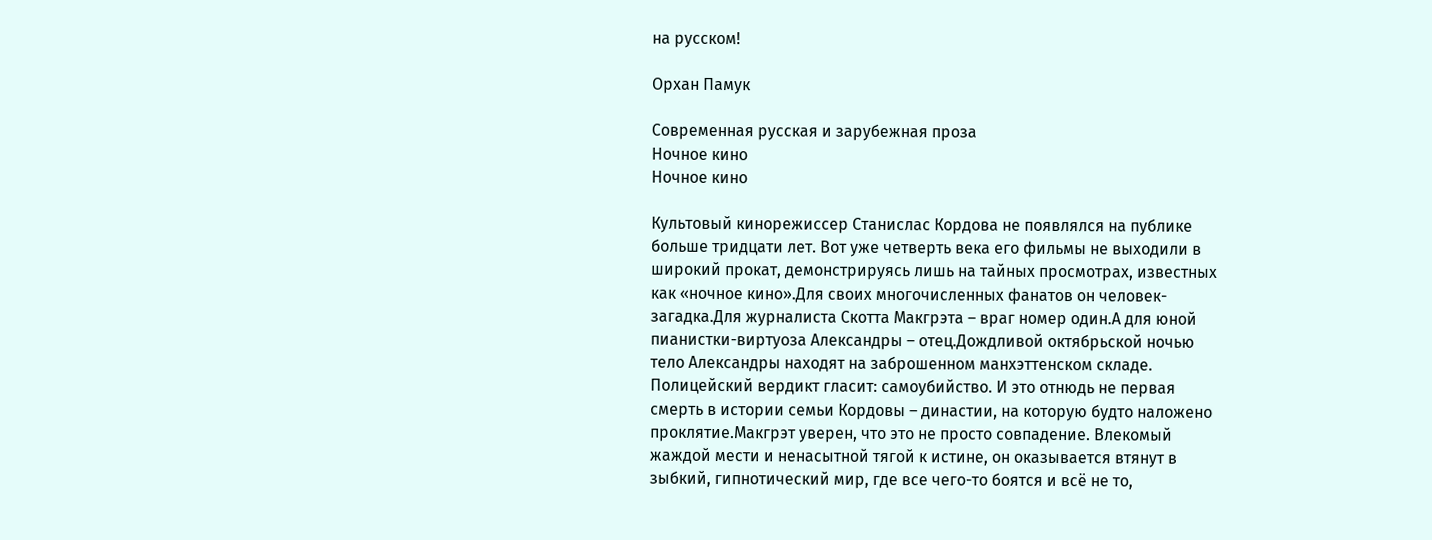на русском!

Орхан Памук

Современная русская и зарубежная проза
Ночное кино
Ночное кино

Культовый кинорежиссер Станислас Кордова не появлялся на публике больше тридцати лет. Вот уже четверть века его фильмы не выходили в широкий прокат, демонстрируясь лишь на тайных просмотрах, известных как «ночное кино».Для своих многочисленных фанатов он человек-загадка.Для журналиста Скотта Макгрэта – враг номер один.А для юной пианистки-виртуоза Александры – отец.Дождливой октябрьской ночью тело Александры находят на заброшенном манхэттенском складе. Полицейский вердикт гласит: самоубийство. И это отнюдь не первая смерть в истории семьи Кордовы – династии, на которую будто наложено проклятие.Макгрэт уверен, что это не просто совпадение. Влекомый жаждой мести и ненасытной тягой к истине, он оказывается втянут в зыбкий, гипнотический мир, где все чего-то боятся и всё не то,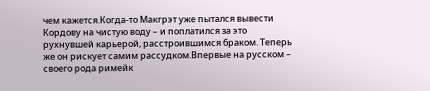чем кажется.Когда-то Макгрэт уже пытался вывести Кордову на чистую воду – и поплатился за это рухнувшей карьерой, расстроившимся браком. Теперь же он рискует самим рассудком.Впервые на русском – своего рода римейк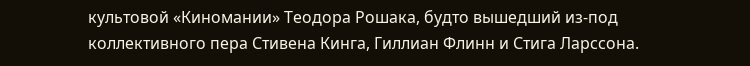культовой «Киномании» Теодора Рошака, будто вышедший из-под коллективного пера Стивена Кинга, Гиллиан Флинн и Стига Ларссона.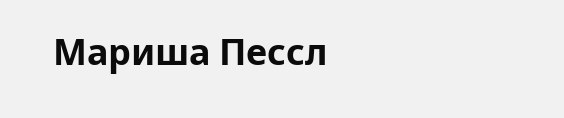Мариша Пессл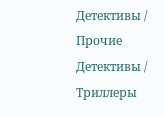Детективы / Прочие Детективы / Триллеры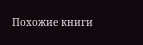Похожие книги